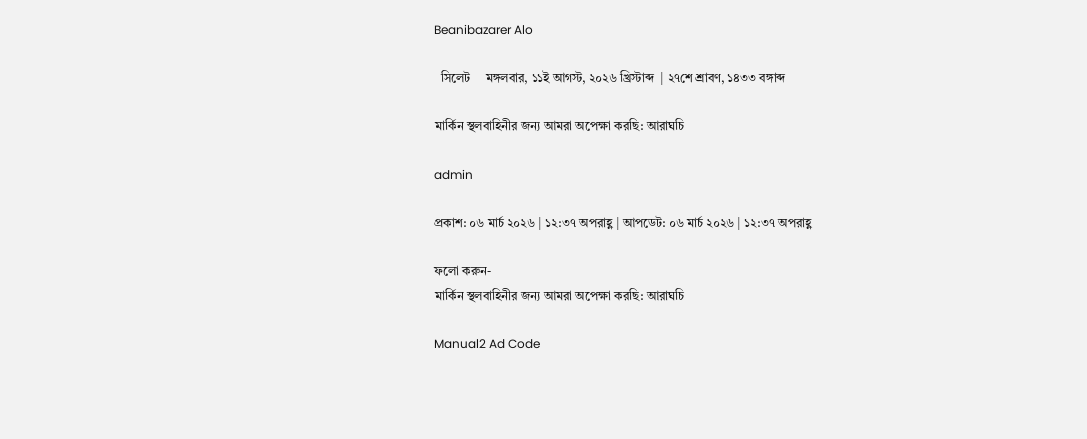Beanibazarer Alo

  সিলেট     মঙ্গলবার, ১১ই আগস্ট, ২০২৬ খ্রিস্টাব্দ  | ২৭শে শ্রাবণ, ১৪৩৩ বঙ্গাব্দ

মার্কিন স্থলবাহিনীর জন্য আমরা অপেক্ষা করছি: আরাঘচি

admin

প্রকাশ: ০৬ মার্চ ২০২৬ | ১২:৩৭ অপরাহ্ণ | আপডেট: ০৬ মার্চ ২০২৬ | ১২:৩৭ অপরাহ্ণ

ফলো করুন-
মার্কিন স্থলবাহিনীর জন্য আমরা অপেক্ষা করছি: আরাঘচি

Manual2 Ad Code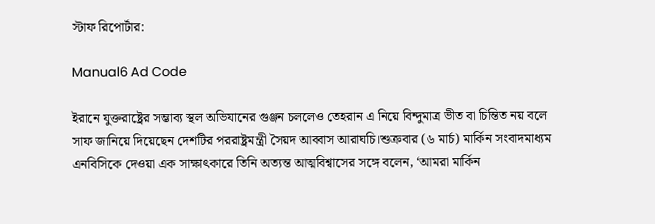স্টাফ রিপোর্টার:

Manual6 Ad Code

ইরানে যুক্তরাষ্ট্রের সম্ভাব্য স্থল অভিযানের গুঞ্জন চললেও তেহরান এ নিয়ে বিন্দুমাত্র ভীত বা চিন্তিত নয় বলে সাফ জানিয়ে দিয়েছেন দেশটির পররাষ্ট্রমন্ত্রী সৈয়দ আব্বাস আরাঘচি।শুক্রবার (৬ মার্চ) মার্কিন সংবাদমাধ্যম এনবিসিকে দেওয়া এক সাক্ষাৎকারে তিনি অত্যন্ত আত্মবিশ্বাসের সঙ্গে বলেন, ‘আমরা মার্কিন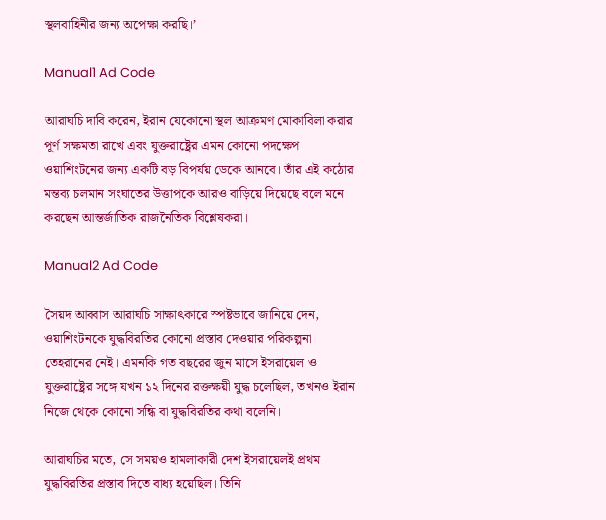স্থলবাহিনীর জন্য অপেক্ষা করছি।’

Manual1 Ad Code

আরাঘচি দাবি করেন, ইরান যেকোনো স্থল আক্রমণ মোকাবিলা করার পূর্ণ সক্ষমতা রাখে এবং যুক্তরাষ্ট্রের এমন কোনো পদক্ষেপ ওয়াশিংটনের জন্য একটি বড় বিপর্যয় ডেকে আনবে। তাঁর এই কঠোর মন্তব্য চলমান সংঘাতের উত্তাপকে আরও বাড়িয়ে দিয়েছে বলে মনে করছেন আন্তর্জাতিক রাজনৈতিক বিশ্লেষকরা।

Manual2 Ad Code

সৈয়দ আব্বাস আরাঘচি সাক্ষাৎকারে স্পষ্টভাবে জানিয়ে দেন, ওয়াশিংটনকে যুদ্ধবিরতির কোনো প্রস্তাব দেওয়ার পরিকল্পনা তেহরানের নেই। এমনকি গত বছরের জুন মাসে ইসরায়েল ও যুক্তরাষ্ট্রের সঙ্গে যখন ১২ দিনের রক্তক্ষয়ী যুদ্ধ চলেছিল, তখনও ইরান নিজে থেকে কোনো সন্ধি বা যুদ্ধবিরতির কথা বলেনি।

আরাঘচির মতে, সে সময়ও হামলাকারী দেশ ইসরায়েলই প্রথম যুদ্ধবিরতির প্রস্তাব দিতে বাধ্য হয়েছিল। তিনি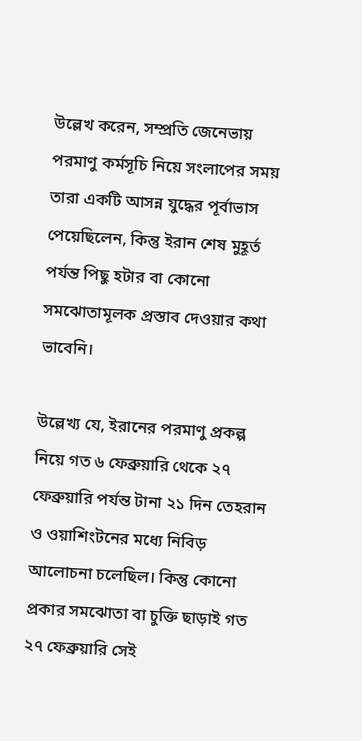উল্লেখ করেন, সম্প্রতি জেনেভায় পরমাণু কর্মসূচি নিয়ে সংলাপের সময় তারা একটি আসন্ন যুদ্ধের পূর্বাভাস পেয়েছিলেন, কিন্তু ইরান শেষ মুহূর্ত পর্যন্ত পিছু হটার বা কোনো সমঝোতামূলক প্রস্তাব দেওয়ার কথা ভাবেনি।

উল্লেখ্য যে, ইরানের পরমাণু প্রকল্প নিয়ে গত ৬ ফেব্রুয়ারি থেকে ২৭ ফেব্রুয়ারি পর্যন্ত টানা ২১ দিন তেহরান ও ওয়াশিংটনের মধ্যে নিবিড় আলোচনা চলেছিল। কিন্তু কোনো প্রকার সমঝোতা বা চুক্তি ছাড়াই গত ২৭ ফেব্রুয়ারি সেই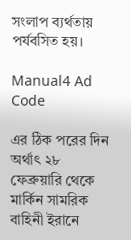সংলাপ ব্যর্থতায় পর্যবসিত হয়।

Manual4 Ad Code

এর ঠিক পরের দিন অর্থাৎ ২৮ ফেব্রুয়ারি থেকে মার্কিন সামরিক বাহিনী ইরানে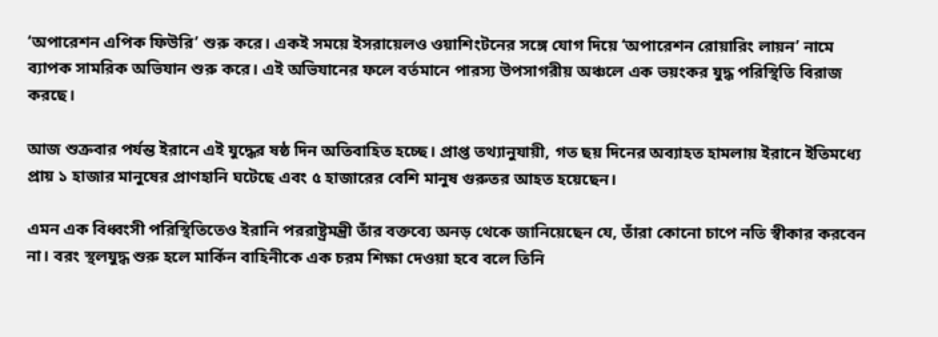‘অপারেশন এপিক ফিউরি’ শুরু করে। একই সময়ে ইসরায়েলও ওয়াশিংটনের সঙ্গে যোগ দিয়ে ‘অপারেশন রোয়ারিং লায়ন’ নামে ব্যাপক সামরিক অভিযান শুরু করে। এই অভিযানের ফলে বর্তমানে পারস্য উপসাগরীয় অঞ্চলে এক ভয়ংকর যুদ্ধ পরিস্থিতি বিরাজ করছে।

আজ শুক্রবার পর্যন্ত ইরানে এই যুদ্ধের ষষ্ঠ দিন অতিবাহিত হচ্ছে। প্রাপ্ত তথ্যানুযায়ী, গত ছয় দিনের অব্যাহত হামলায় ইরানে ইতিমধ্যে প্রায় ১ হাজার মানুষের প্রাণহানি ঘটেছে এবং ৫ হাজারের বেশি মানুষ গুরুতর আহত হয়েছেন।

এমন এক বিধ্বংসী পরিস্থিতিতেও ইরানি পররাষ্ট্রমন্ত্রী তাঁর বক্তব্যে অনড় থেকে জানিয়েছেন যে, তাঁরা কোনো চাপে নতি স্বীকার করবেন না। বরং স্থলযুদ্ধ শুরু হলে মার্কিন বাহিনীকে এক চরম শিক্ষা দেওয়া হবে বলে তিনি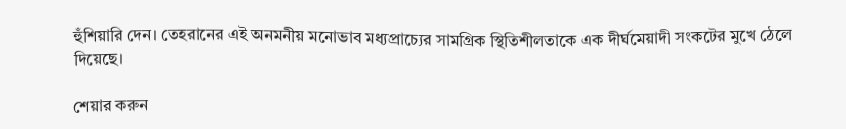হুঁশিয়ারি দেন। তেহরানের এই অনমনীয় মনোভাব মধ্যপ্রাচ্যের সামগ্রিক স্থিতিশীলতাকে এক দীর্ঘমেয়াদী সংকটের মুখে ঠেলে দিয়েছে।

শেয়ার করুন